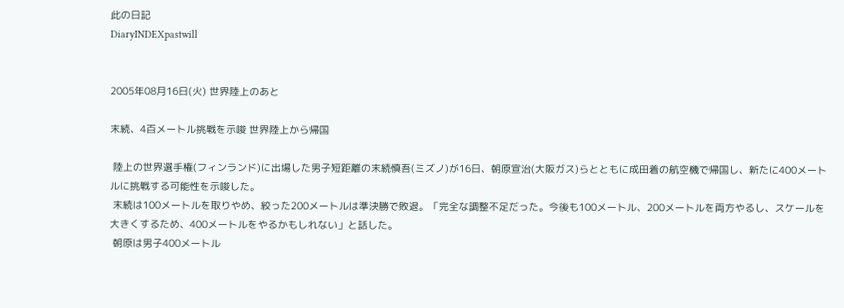此の日記
DiaryINDEXpastwill


2005年08月16日(火) 世界陸上のあと

末続、4百メートル挑戦を示唆 世界陸上から帰国

 陸上の世界選手権(フィンランド)に出場した男子短距離の末続慎吾(ミズノ)が16日、朝原宣治(大阪ガス)らとともに成田着の航空機で帰国し、新たに400メートルに挑戦する可能性を示唆した。
 末続は100メートルを取りやめ、絞った200メートルは準決勝で敗退。「完全な調整不足だった。今後も100メートル、200メートルを両方やるし、スケールを大きくするため、400メートルをやるかもしれない」と話した。
 朝原は男子400メートル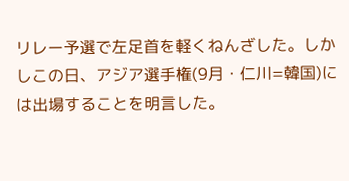リレー予選で左足首を軽くねんざした。しかしこの日、アジア選手権(9月・仁川=韓国)には出場することを明言した。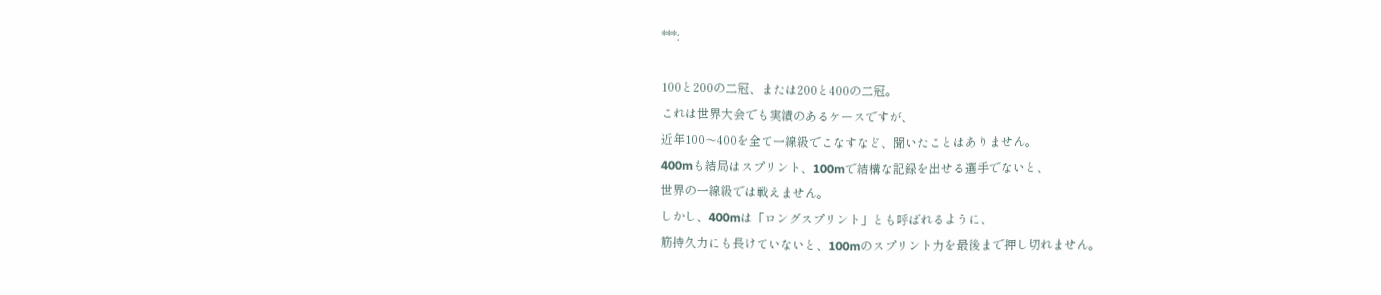***:

100と200の二冠、または200と400の二冠。
これは世界大会でも実績のあるケースですが、
近年100〜400を全て一線級でこなすなど、聞いたことはありません。
400mも結局はスプリント、100mで結構な記録を出せる選手でないと、
世界の一線級では戦えません。
しかし、400mは「ロングスプリント」とも呼ばれるように、
筋持久力にも長けていないと、100mのスプリント力を最後まで押し切れません。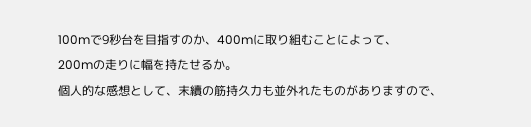100mで9秒台を目指すのか、400mに取り組むことによって、
200mの走りに幅を持たせるか。
個人的な感想として、末續の筋持久力も並外れたものがありますので、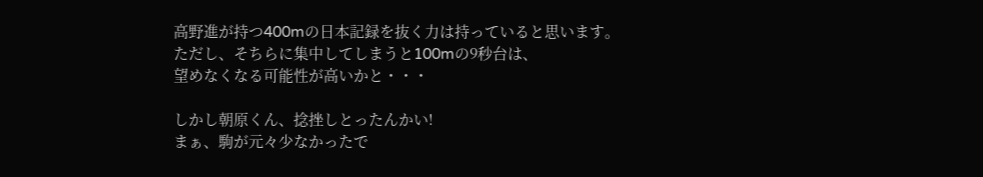高野進が持つ400mの日本記録を抜く力は持っていると思います。
ただし、そちらに集中してしまうと100mの9秒台は、
望めなくなる可能性が高いかと・・・

しかし朝原くん、捻挫しとったんかい!
まぁ、駒が元々少なかったで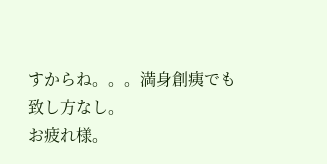すからね。。。満身創痍でも致し方なし。
お疲れ様。